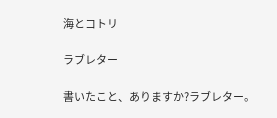海とコトリ

ラブレター

書いたこと、ありますか?ラブレター。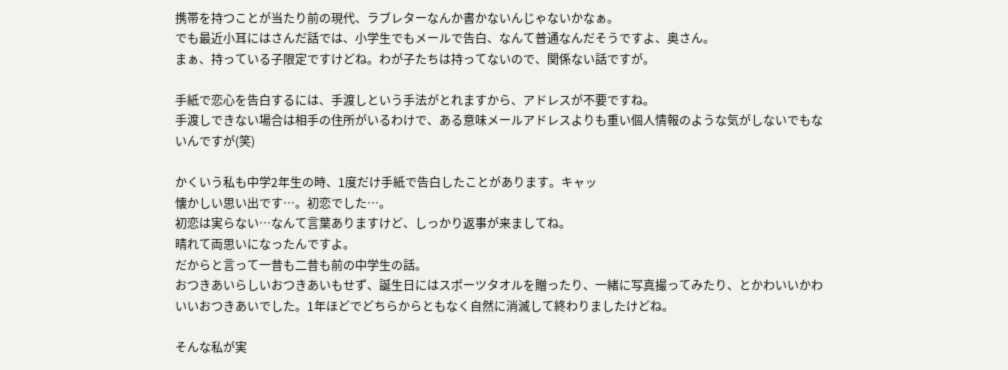携帯を持つことが当たり前の現代、ラブレターなんか書かないんじゃないかなぁ。
でも最近小耳にはさんだ話では、小学生でもメールで告白、なんて普通なんだそうですよ、奥さん。
まぁ、持っている子限定ですけどね。わが子たちは持ってないので、関係ない話ですが。

手紙で恋心を告白するには、手渡しという手法がとれますから、アドレスが不要ですね。
手渡しできない場合は相手の住所がいるわけで、ある意味メールアドレスよりも重い個人情報のような気がしないでもないんですが(笑)

かくいう私も中学2年生の時、1度だけ手紙で告白したことがあります。キャッ
懐かしい思い出です…。初恋でした…。
初恋は実らない…なんて言葉ありますけど、しっかり返事が来ましてね。
晴れて両思いになったんですよ。
だからと言って一昔も二昔も前の中学生の話。
おつきあいらしいおつきあいもせず、誕生日にはスポーツタオルを贈ったり、一緒に写真撮ってみたり、とかわいいかわいいおつきあいでした。1年ほどでどちらからともなく自然に消滅して終わりましたけどね。

そんな私が実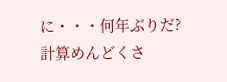に・・・何年ぶりだ?計算めんどくさ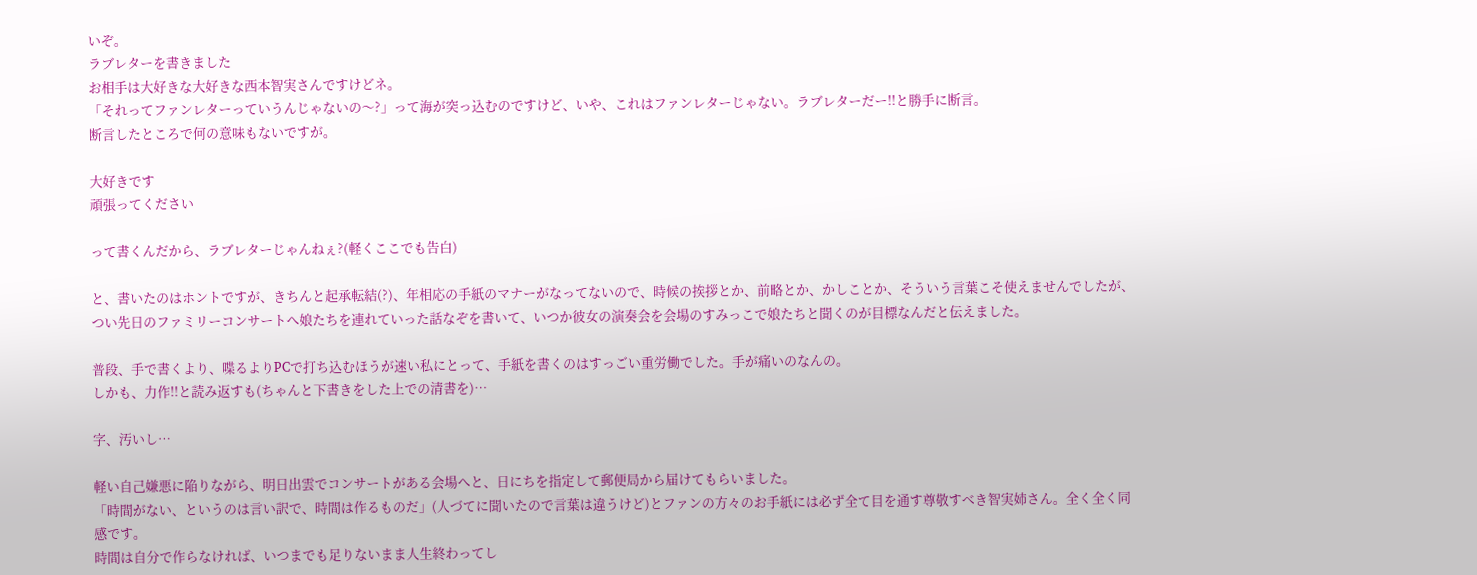いぞ。
ラブレターを書きました
お相手は大好きな大好きな西本智実さんですけどネ。
「それってファンレターっていうんじゃないの〜?」って海が突っ込むのですけど、いや、これはファンレターじゃない。ラブレターだー!!と勝手に断言。
断言したところで何の意味もないですが。

大好きです
頑張ってください

って書くんだから、ラブレターじゃんねぇ?(軽くここでも告白)

と、書いたのはホントですが、きちんと起承転結(?)、年相応の手紙のマナーがなってないので、時候の挨拶とか、前略とか、かしことか、そういう言葉こそ使えませんでしたが、つい先日のファミリーコンサートへ娘たちを連れていった話なぞを書いて、いつか彼女の演奏会を会場のすみっこで娘たちと聞くのが目標なんだと伝えました。

普段、手で書くより、喋るよりPCで打ち込むほうが速い私にとって、手紙を書くのはすっごい重労働でした。手が痛いのなんの。
しかも、力作!!と読み返すも(ちゃんと下書きをした上での清書を)…

字、汚いし…

軽い自己嫌悪に陥りながら、明日出雲でコンサートがある会場へと、日にちを指定して郵便局から届けてもらいました。
「時間がない、というのは言い訳で、時間は作るものだ」(人づてに聞いたので言葉は違うけど)とファンの方々のお手紙には必ず全て目を通す尊敬すべき智実姉さん。全く全く同感です。
時間は自分で作らなければ、いつまでも足りないまま人生終わってし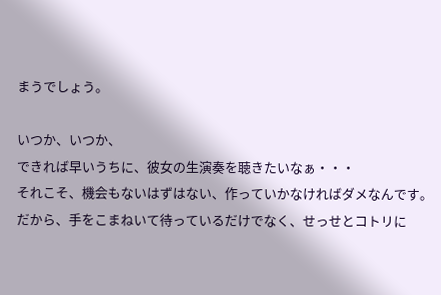まうでしょう。

いつか、いつか、
できれば早いうちに、彼女の生演奏を聴きたいなぁ・・・
それこそ、機会もないはずはない、作っていかなければダメなんです。
だから、手をこまねいて待っているだけでなく、せっせとコトリに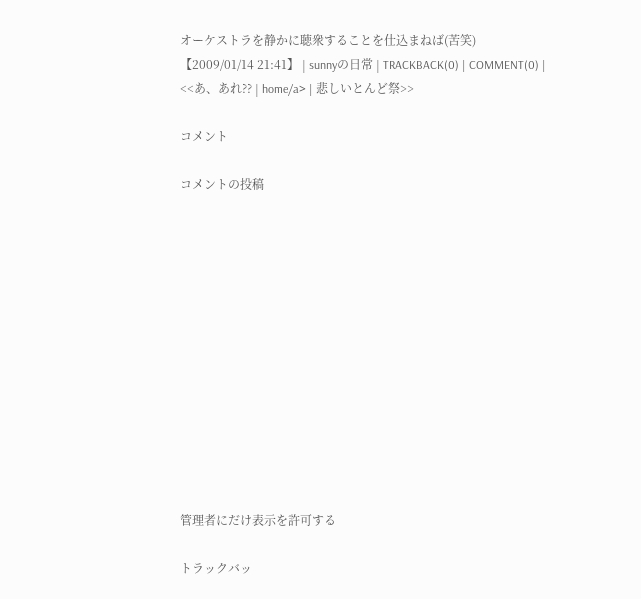オーケストラを静かに聴衆することを仕込まねば(苦笑)
【2009/01/14 21:41】 | sunnyの日常 | TRACKBACK(0) | COMMENT(0) |
<<あ、あれ?? | home/a> | 悲しいとんど祭>>

コメント

コメントの投稿













管理者にだけ表示を許可する

トラックバッ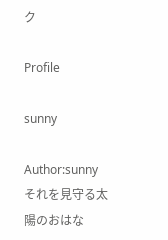ク

Profile

sunny

Author:sunny
それを見守る太陽のおはな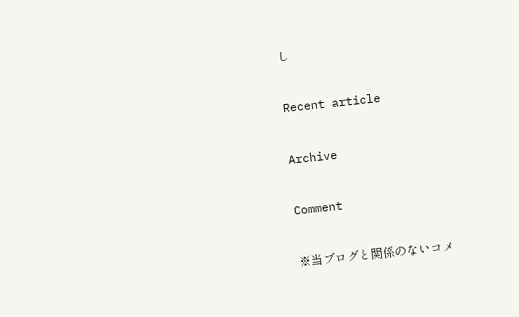し

Recent article

Archive

Comment

※当ブログと関係のないコメ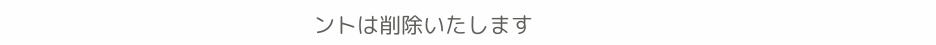ントは削除いたします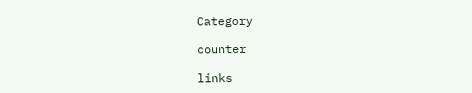Category

counter

links